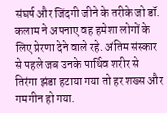संघर्ष और जिंदगी जीने के तरीके जो डॉ. कलाम ने अपनाए वह हमेशा लोगों के लिए प्रेरणा देने वाले रहे. अंतिम संस्कार से पहले जब उनके पार्थिव शरीर से तिरंगा झंडा हटाया गया तो हर शख्स और गमगीन हो गया.